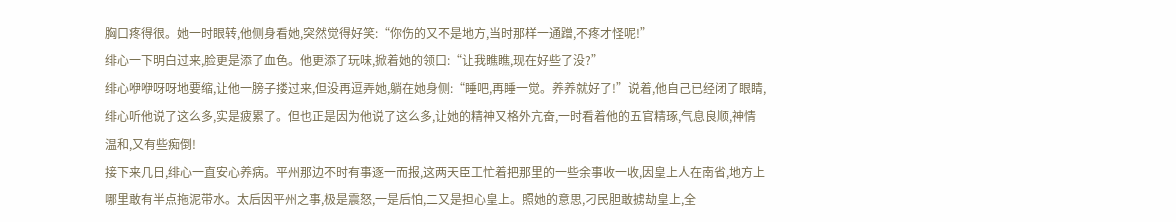胸口疼得很。她一时眼转,他侧身看她,突然觉得好笑:“你伤的又不是地方,当时那样一通蹭,不疼才怪呢!”
绯心一下明白过来,脸更是添了血色。他更添了玩味,掀着她的领口:“让我瞧瞧,现在好些了没?”
绯心咿咿呀呀地要缩,让他一膀子搂过来,但没再逗弄她,躺在她身侧:“睡吧,再睡一觉。养养就好了!”说着,他自己已经闭了眼睛,绯心听他说了这么多,实是疲累了。但也正是因为他说了这么多,让她的精神又格外亢奋,一时看着他的五官精琢,气息良顺,神情温和,又有些痴倒!
接下来几日,绯心一直安心养病。平州那边不时有事逐一而报,这两天臣工忙着把那里的一些余事收一收,因皇上人在南省,地方上哪里敢有半点拖泥带水。太后因平州之事,极是震怒,一是后怕,二又是担心皇上。照她的意思,刁民胆敢掳劫皇上,全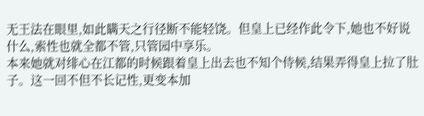无王法在眼里,如此瞒天之行径断不能轻饶。但皇上已经作此令下,她也不好说什么,索性也就全都不管,只管园中享乐。
本来她就对绯心在江都的时候跟着皇上出去也不知个侍候,结果弄得皇上拉了肚子。这一回不但不长记性,更变本加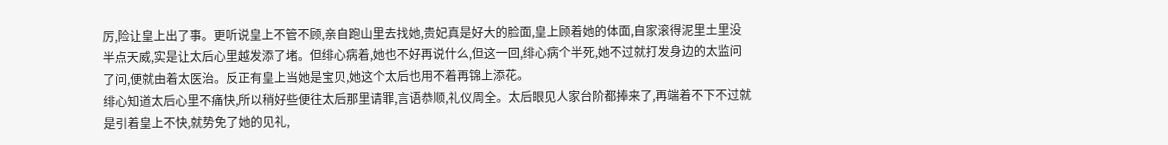厉,险让皇上出了事。更听说皇上不管不顾,亲自跑山里去找她,贵妃真是好大的脸面,皇上顾着她的体面,自家滚得泥里土里没半点天威,实是让太后心里越发添了堵。但绯心病着,她也不好再说什么,但这一回,绯心病个半死,她不过就打发身边的太监问了问,便就由着太医治。反正有皇上当她是宝贝,她这个太后也用不着再锦上添花。
绯心知道太后心里不痛快,所以稍好些便往太后那里请罪,言语恭顺,礼仪周全。太后眼见人家台阶都捧来了,再端着不下不过就是引着皇上不快,就势免了她的见礼,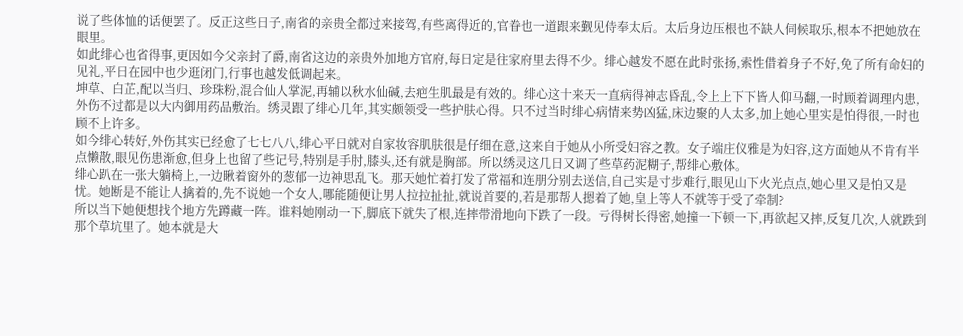说了些体恤的话便罢了。反正这些日子,南省的亲贵全都过来接驾,有些离得近的,官眷也一道跟来觐见侍奉太后。太后身边压根也不缺人伺候取乐,根本不把她放在眼里。
如此绯心也省得事,更因如今父亲封了爵,南省这边的亲贵外加地方官府,每日定是往家府里去得不少。绯心越发不愿在此时张扬,索性借着身子不好,免了所有命妇的见礼,平日在园中也少逛闭门,行事也越发低调起来。
坤草、白芷,配以当归、珍珠粉,混合仙人掌泥,再辅以秋水仙碱,去疤生肌最是有效的。绯心这十来天一直病得神志昏乱,令上上下下皆人仰马翻,一时顾着调理内患,外伤不过都是以大内御用药品敷治。绣灵跟了绯心几年,其实颇领受一些护肤心得。只不过当时绯心病情来势凶猛,床边聚的人太多,加上她心里实是怕得很,一时也顾不上许多。
如今绯心转好,外伤其实已经愈了七七八八,绯心平日就对自家妆容肌肤很是仔细在意,这来自于她从小所受妇容之教。女子端庄仪雅是为妇容,这方面她从不肯有半点懒散,眼见伤患渐愈,但身上也留了些记号,特别是手肘,膝头,还有就是胸部。所以绣灵这几日又调了些草药泥糊子,帮绯心敷体。
绯心趴在一张大躺椅上,一边瞅着窗外的葱郁一边神思乱飞。那天她忙着打发了常福和连朋分别去送信,自己实是寸步难行,眼见山下火光点点,她心里又是怕又是忧。她断是不能让人擒着的,先不说她一个女人,哪能随便让男人拉拉扯扯,就说首要的,若是那帮人摁着了她,皇上等人不就等于受了牵制?
所以当下她便想找个地方先蹲藏一阵。谁料她刚动一下,脚底下就失了根,连摔带滑地向下跌了一段。亏得树长得密,她撞一下顿一下,再欲起又摔,反复几次,人就跌到那个草坑里了。她本就是大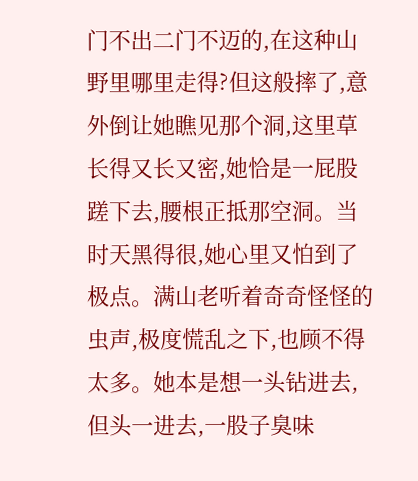门不出二门不迈的,在这种山野里哪里走得?但这般摔了,意外倒让她瞧见那个洞,这里草长得又长又密,她恰是一屁股蹉下去,腰根正抵那空洞。当时天黑得很,她心里又怕到了极点。满山老听着奇奇怪怪的虫声,极度慌乱之下,也顾不得太多。她本是想一头钻进去,但头一进去,一股子臭味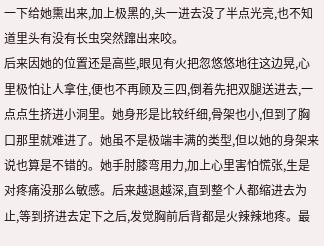一下给她熏出来,加上极黑的,头一进去没了半点光亮,也不知道里头有没有长虫突然蹿出来咬。
后来因她的位置还是高些,眼见有火把忽悠悠地往这边晃,心里极怕让人拿住,便也不再顾及三四,倒着先把双腿送进去,一点点生挤进小洞里。她身形是比较纤细,骨架也小,但到了胸口那里就难进了。她虽不是极端丰满的类型,但以她的身架来说也算是不错的。她手肘膝弯用力,加上心里害怕慌张,生是对疼痛没那么敏感。后来越退越深,直到整个人都缩进去为止,等到挤进去定下之后,发觉胸前后背都是火辣辣地疼。最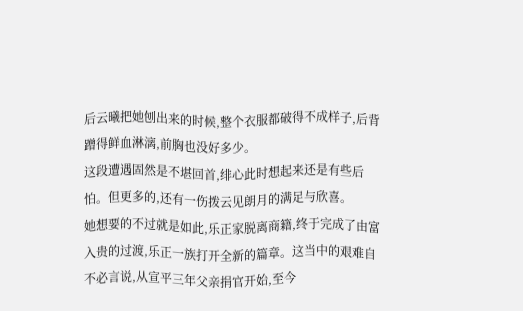后云曦把她刨出来的时候,整个衣服都破得不成样子,后背蹭得鲜血淋漓,前胸也没好多少。
这段遭遇固然是不堪回首,绯心此时想起来还是有些后怕。但更多的,还有一伤拨云见朗月的满足与欣喜。
她想要的不过就是如此,乐正家脱离商籍,终于完成了由富入贵的过渡,乐正一族打开全新的篇章。这当中的艰难自不必言说,从宣平三年父亲捐官开始,至今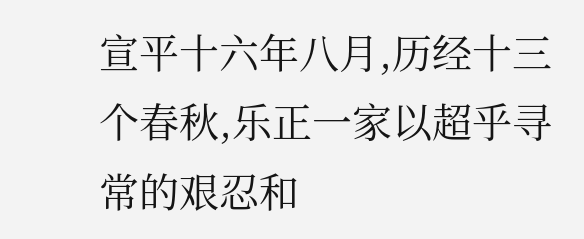宣平十六年八月,历经十三个春秋,乐正一家以超乎寻常的艰忍和